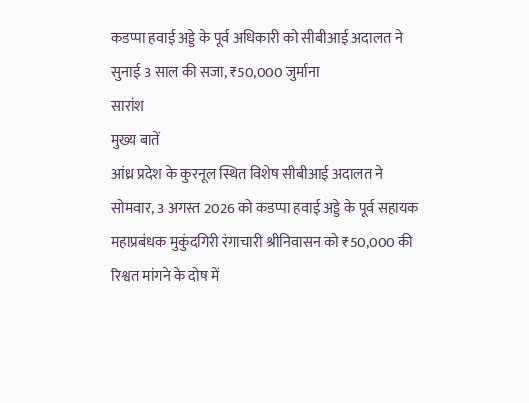कडप्पा हवाई अड्डे के पूर्व अधिकारी को सीबीआई अदालत ने सुनाई 3 साल की सजा, ₹50,000 जुर्माना
सारांश
मुख्य बातें
आंध्र प्रदेश के कुरनूल स्थित विशेष सीबीआई अदालत ने सोमवार, 3 अगस्त 2026 को कडप्पा हवाई अड्डे के पूर्व सहायक महाप्रबंधक मुकुंदगिरी रंगाचारी श्रीनिवासन को ₹50,000 की रिश्वत मांगने के दोष में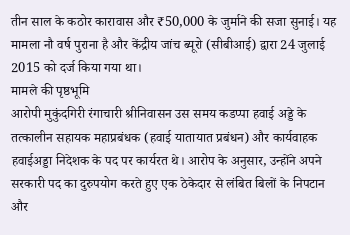तीन साल के कठोर कारावास और ₹50,000 के जुर्माने की सजा सुनाई। यह मामला नौ वर्ष पुराना है और केंद्रीय जांच ब्यूरो (सीबीआई) द्वारा 24 जुलाई 2015 को दर्ज किया गया था।
मामले की पृष्ठभूमि
आरोपी मुकुंदगिरी रंगाचारी श्रीनिवासन उस समय कडप्पा हवाई अड्डे के तत्कालीन सहायक महाप्रबंधक (हवाई यातायात प्रबंधन) और कार्यवाहक हवाईअड्डा निदेशक के पद पर कार्यरत थे। आरोप के अनुसार, उन्होंने अपने सरकारी पद का दुरुपयोग करते हुए एक ठेकेदार से लंबित बिलों के निपटान और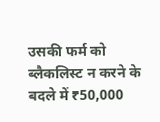उसकी फर्म को ब्लैकलिस्ट न करने के बदले में ₹50,000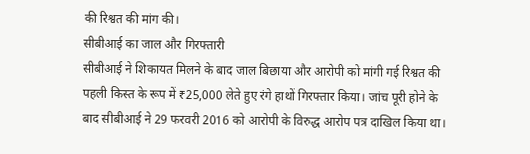की रिश्वत की मांग की।
सीबीआई का जाल और गिरफ्तारी
सीबीआई ने शिकायत मिलने के बाद जाल बिछाया और आरोपी को मांगी गई रिश्वत की पहली किस्त के रूप में ₹25,000 लेते हुए रंगे हाथों गिरफ्तार किया। जांच पूरी होने के बाद सीबीआई ने 29 फरवरी 2016 को आरोपी के विरुद्ध आरोप पत्र दाखिल किया था।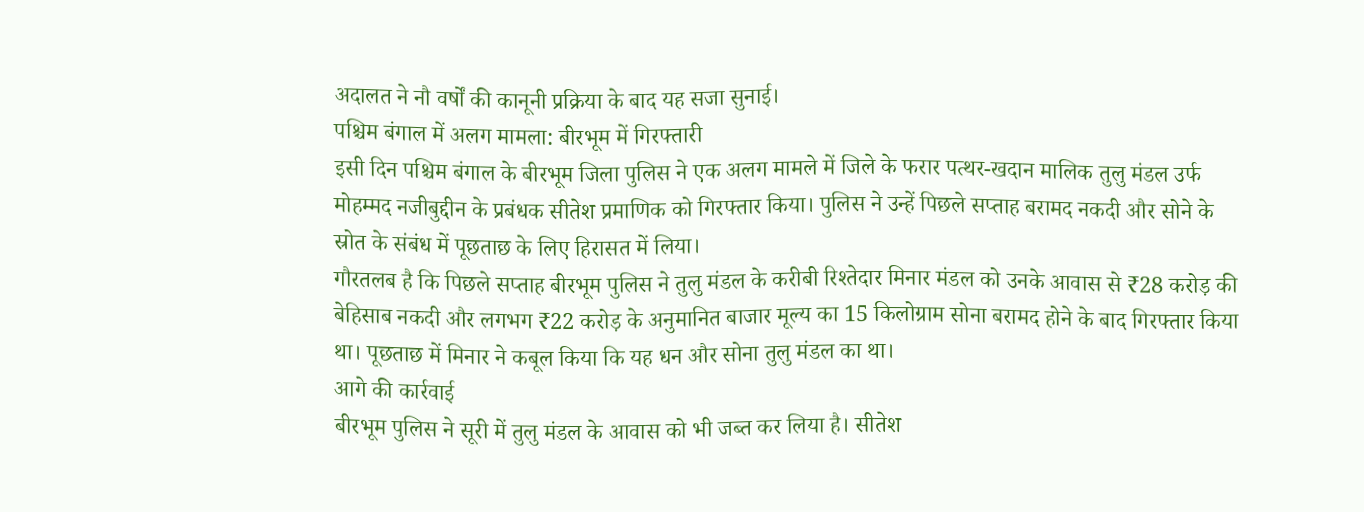अदालत ने नौ वर्षों की कानूनी प्रक्रिया के बाद यह सजा सुनाई।
पश्चिम बंगाल में अलग मामला: बीरभूम में गिरफ्तारी
इसी दिन पश्चिम बंगाल के बीरभूम जिला पुलिस ने एक अलग मामले में जिले के फरार पत्थर-खदान मालिक तुलु मंडल उर्फ मोहम्मद नजीबुद्दीन के प्रबंधक सीतेश प्रमाणिक को गिरफ्तार किया। पुलिस ने उन्हें पिछले सप्ताह बरामद नकदी और सोने के स्रोत के संबंध में पूछताछ के लिए हिरासत में लिया।
गौरतलब है कि पिछले सप्ताह बीरभूम पुलिस ने तुलु मंडल के करीबी रिश्तेदार मिनार मंडल को उनके आवास से ₹28 करोड़ की बेहिसाब नकदी और लगभग ₹22 करोड़ के अनुमानित बाजार मूल्य का 15 किलोग्राम सोना बरामद होने के बाद गिरफ्तार किया था। पूछताछ में मिनार ने कबूल किया कि यह धन और सोना तुलु मंडल का था।
आगे की कार्रवाई
बीरभूम पुलिस ने सूरी में तुलु मंडल के आवास को भी जब्त कर लिया है। सीतेश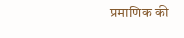प्रमाणिक की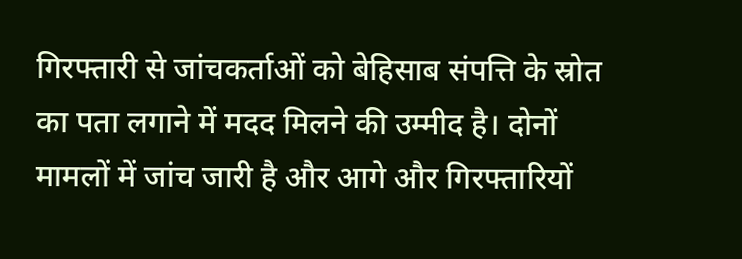गिरफ्तारी से जांचकर्ताओं को बेहिसाब संपत्ति के स्रोत का पता लगाने में मदद मिलने की उम्मीद है। दोनों मामलों में जांच जारी है और आगे और गिरफ्तारियों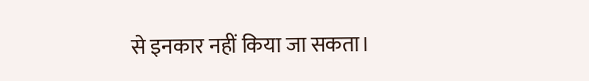से इनकार नहीं किया जा सकता।